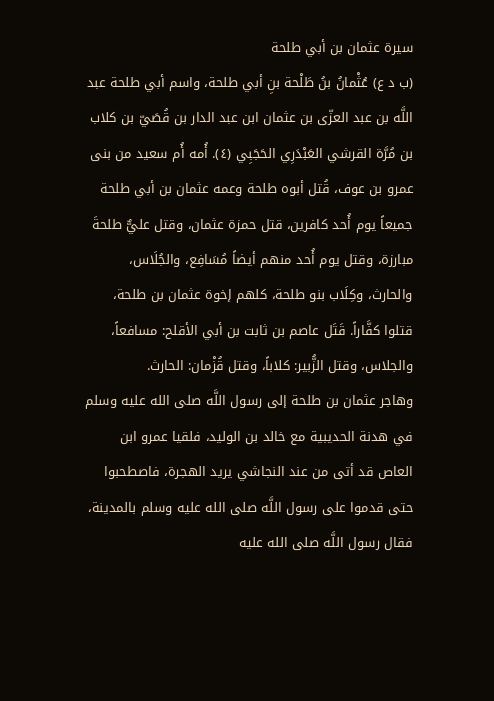سيرة عثمان بن أبي طلحة
(ب د ع) عُثْمانُ بنُ طَلْحة بنِ أبي طلحة، واسم أبي طلحة عبد اللَّه بن عبد العزّى بن عثمان ابن عبد الدار بن قُصَيّ بن كلاب بن مُرَّة القرشي العَبْدَرِي الحَجَبِي (٤). أُمه أُم سعيد من بنى عمرو بن عوف، قُتل أبوه طلحة وعمه عثمان بن أبي طلحة جميعاً يوم أُحد كافرين، قتل حمزة عثمان، وقتل عليٌّ طلحةَ مبارزة، وقتل يوم أُحد منهم أيضاً مُسَافِع، والجُلَاس، والحارث، وكِلَاب بنو طلحة، كلهم إخوة عثمان بن طلحة، قتلوا كفَّاراً. قَتَل عاصم بن ثابت بن أبي الأقلح: مسافعاً، والجلاس، وقتل الزُّبير: كلاباً، وقتل قُزْمان: الحارث.
وهاجر عثمان بن طلحة إلى رسول اللَّه صلى الله عليه وسلم في هدنة الحديبية مع خالد بن الوليد، فلقيا عمرو ابن العاص قد أتى من عند النجاشي يريد الهجرة، فاصطحبوا حتى قدموا على رسول اللَّه صلى الله عليه وسلم بالمدينة، فقال رسول اللَّه صلى الله عليه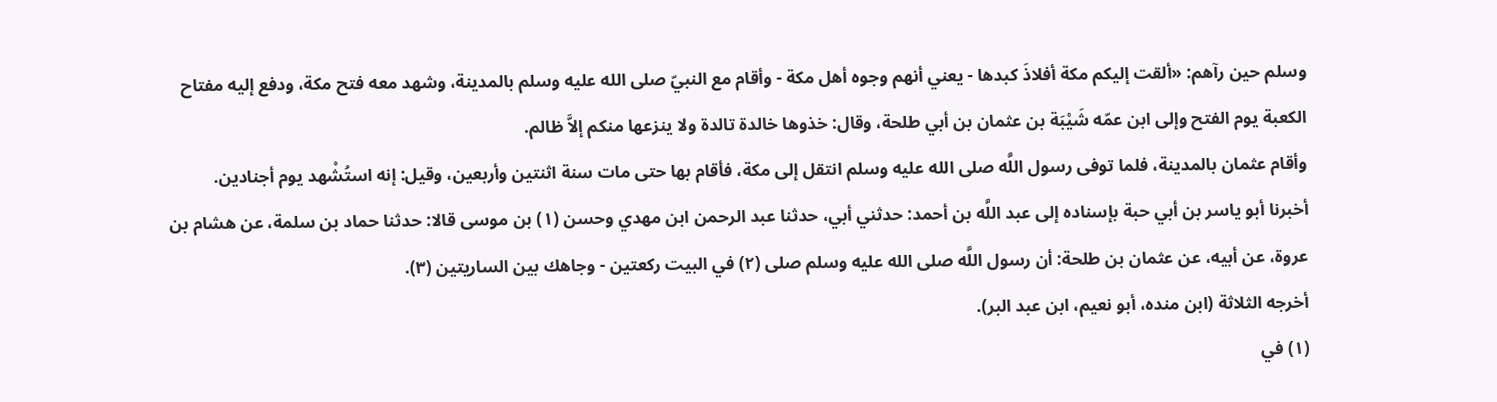وسلم حين رآهم: «ألقت إليكم مكة أفلاذَ كبدها - يعني أنهم وجوه أهل مكة - وأقام مع النبيّ صلى الله عليه وسلم بالمدينة، وشهد معه فتح مكة، ودفع إليه مفتاح الكعبة يوم الفتح وإلى ابن عمّه شَيْبَة بن عثمان بن أبي طلحة، وقال: خذوها خالدة تالدة ولا ينزعها منكم إلاَّ ظالم.
وأقام عثمان بالمدينة، فلما توفى رسول اللَّه صلى الله عليه وسلم انتقل إلى مكة، فأقام بها حتى مات سنة اثنتين وأربعين، وقيل: إنه استُشْهد يوم أجنادين.
أخبرنا أبو ياسر بن أبي حبة بإسناده إلى عبد اللَّه بن أحمد: حدثني أبي، حدثنا عبد الرحمن ابن مهدي وحسن (١) بن موسى قالا: حدثنا حماد بن سلمة، عن هشام بن عروة، عن أبيه، عن عثمان بن طلحة: أن رسول اللَّه صلى الله عليه وسلم صلى (٢) في البيت ركعتين - وجاهك بين الساريتين (٣).
أخرجه الثلاثة (ابن منده، أبو نعيم، ابن عبد البر).
(١) في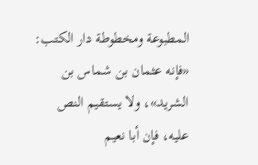المطبوعة ومخطوطة دار الكتب: «فإنه عثمان بن شماس بن الشريد»، ولا يستقيم النص عليه، فإن أبا نعيم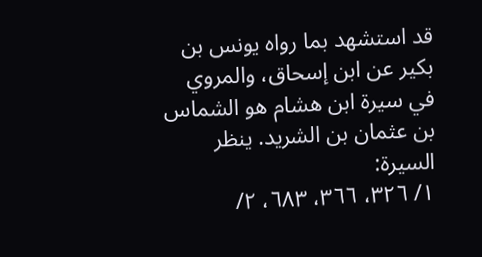قد استشهد بما رواه يونس بن بكير عن ابن إسحاق، والمروي في سيرة ابن هشام هو الشماس بن عثمان بن الشريد. ينظر السيرة:
١/ ٣٢٦، ٣٦٦، ٦٨٣، ٢/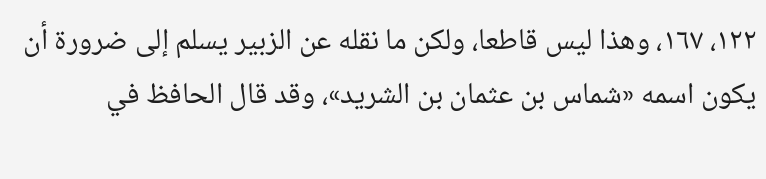١٢٢، ١٦٧، وهذا ليس قاطعا، ولكن ما نقله عن الزبير يسلم إلى ضرورة أن يكون اسمه «شماس بن عثمان بن الشريد»، وقد قال الحافظ في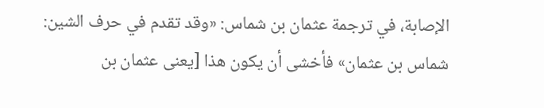الإصابة، في ترجمة عثمان بن شماس: «وقد تقدم في حرف الشين:
شماس بن عثمان» فأخشى أن يكون هذا [يعنى عثمان بن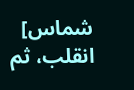شماس] انقلب، ثم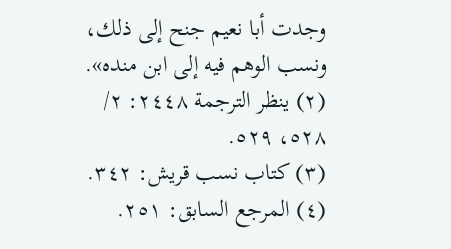وجدت أبا نعيم جنح إلى ذلك، ونسب الوهم فيه إلى ابن منده».
(٢) ينظر الترجمة ٢٤٤٨: ٢/ ٥٢٨، ٥٢٩.
(٣) كتاب نسب قريش: ٣٤٢.
(٤) المرجع السابق: ٢٥١.